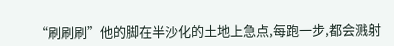“刷刷刷”他的脚在半沙化的土地上急点,每跑一步,都会溅射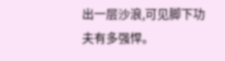出一层沙浪,可见脚下功夫有多强悍。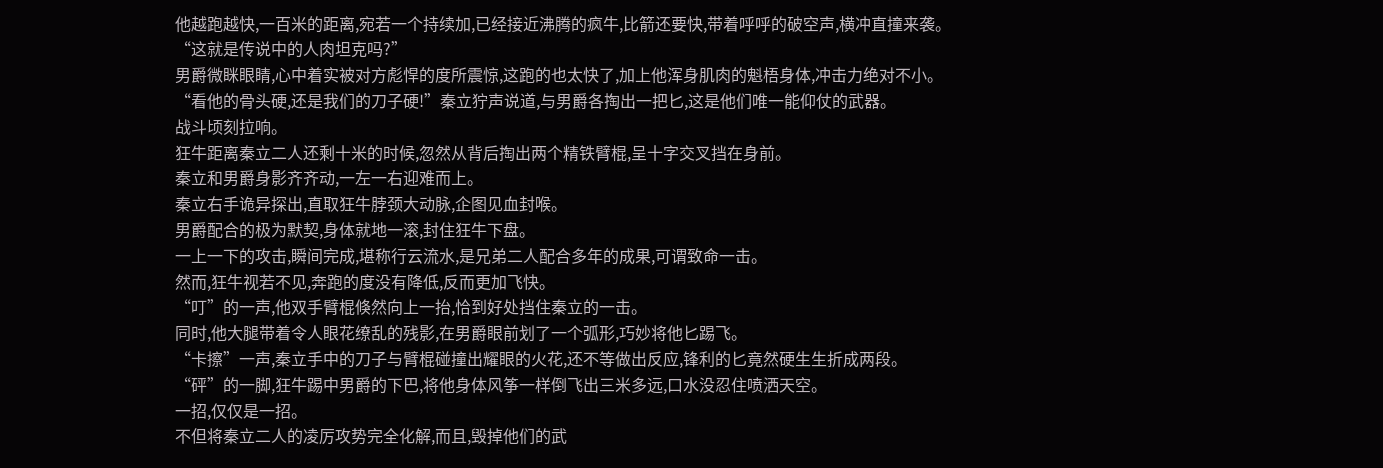他越跑越快,一百米的距离,宛若一个持续加,已经接近沸腾的疯牛,比箭还要快,带着呼呼的破空声,横冲直撞来袭。
“这就是传说中的人肉坦克吗?”
男爵微眯眼睛,心中着实被对方彪悍的度所震惊,这跑的也太快了,加上他浑身肌肉的魁梧身体,冲击力绝对不小。
“看他的骨头硬,还是我们的刀子硬!”秦立狞声说道,与男爵各掏出一把匕,这是他们唯一能仰仗的武器。
战斗顷刻拉响。
狂牛距离秦立二人还剩十米的时候,忽然从背后掏出两个精铁臂棍,呈十字交叉挡在身前。
秦立和男爵身影齐齐动,一左一右迎难而上。
秦立右手诡异探出,直取狂牛脖颈大动脉,企图见血封喉。
男爵配合的极为默契,身体就地一滚,封住狂牛下盘。
一上一下的攻击,瞬间完成,堪称行云流水,是兄弟二人配合多年的成果,可谓致命一击。
然而,狂牛视若不见,奔跑的度没有降低,反而更加飞快。
“叮”的一声,他双手臂棍倏然向上一抬,恰到好处挡住秦立的一击。
同时,他大腿带着令人眼花缭乱的残影,在男爵眼前划了一个弧形,巧妙将他匕踢飞。
“卡擦”一声,秦立手中的刀子与臂棍碰撞出耀眼的火花,还不等做出反应,锋利的匕竟然硬生生折成两段。
“砰”的一脚,狂牛踢中男爵的下巴,将他身体风筝一样倒飞出三米多远,口水没忍住喷洒天空。
一招,仅仅是一招。
不但将秦立二人的凌厉攻势完全化解,而且,毁掉他们的武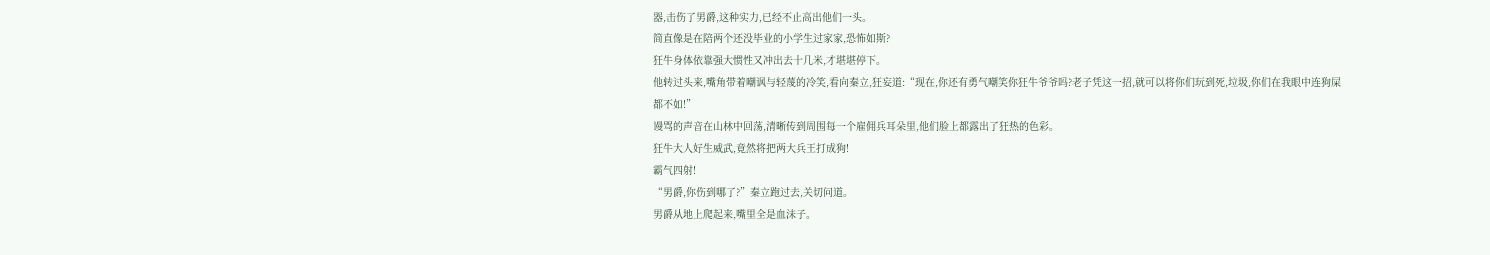器,击伤了男爵,这种实力,已经不止高出他们一头。
简直像是在陪两个还没毕业的小学生过家家,恐怖如斯?
狂牛身体依靠强大惯性又冲出去十几米,才堪堪停下。
他转过头来,嘴角带着嘲讽与轻蔑的冷笑,看向秦立,狂妄道:“现在,你还有勇气嘲笑你狂牛爷爷吗?老子凭这一招,就可以将你们玩到死,垃圾,你们在我眼中连狗屎都不如!”
谩骂的声音在山林中回荡,清晰传到周围每一个雇佣兵耳朵里,他们脸上都露出了狂热的色彩。
狂牛大人好生威武,竟然将把两大兵王打成狗!
霸气四射!
“男爵,你伤到哪了?”秦立跑过去,关切问道。
男爵从地上爬起来,嘴里全是血沫子。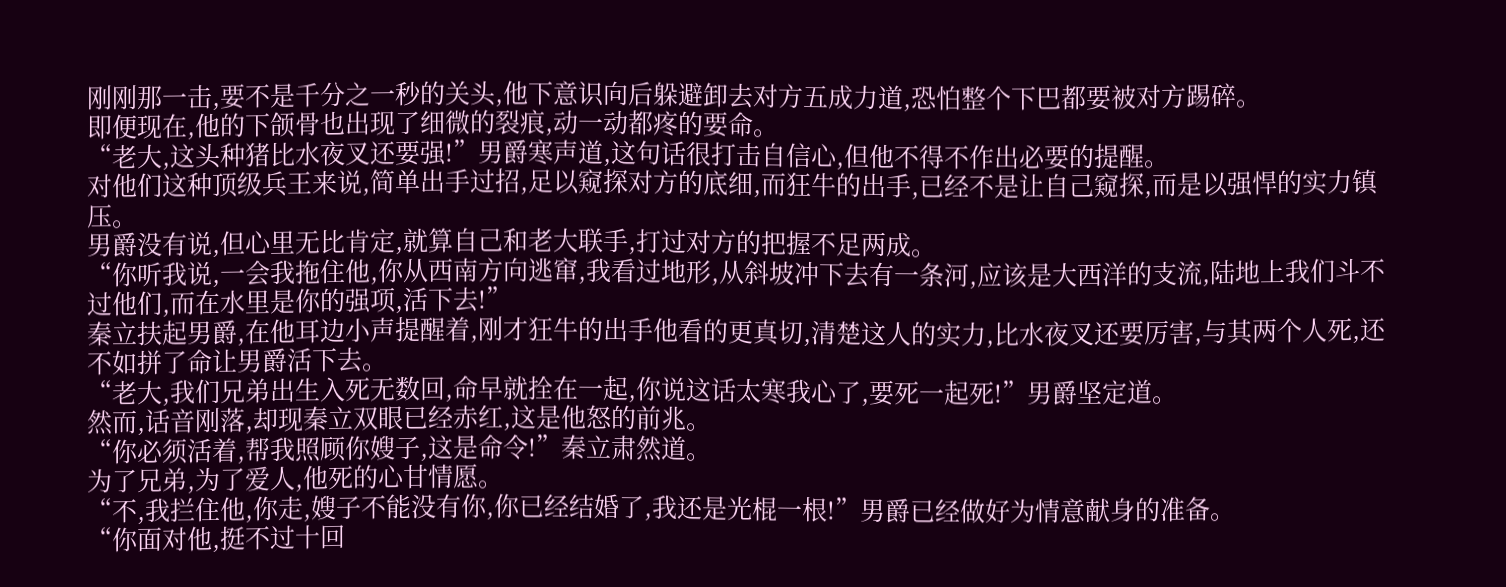刚刚那一击,要不是千分之一秒的关头,他下意识向后躲避卸去对方五成力道,恐怕整个下巴都要被对方踢碎。
即便现在,他的下颌骨也出现了细微的裂痕,动一动都疼的要命。
“老大,这头种猪比水夜叉还要强!”男爵寒声道,这句话很打击自信心,但他不得不作出必要的提醒。
对他们这种顶级兵王来说,简单出手过招,足以窥探对方的底细,而狂牛的出手,已经不是让自己窥探,而是以强悍的实力镇压。
男爵没有说,但心里无比肯定,就算自己和老大联手,打过对方的把握不足两成。
“你听我说,一会我拖住他,你从西南方向逃窜,我看过地形,从斜坡冲下去有一条河,应该是大西洋的支流,陆地上我们斗不过他们,而在水里是你的强项,活下去!”
秦立扶起男爵,在他耳边小声提醒着,刚才狂牛的出手他看的更真切,清楚这人的实力,比水夜叉还要厉害,与其两个人死,还不如拼了命让男爵活下去。
“老大,我们兄弟出生入死无数回,命早就拴在一起,你说这话太寒我心了,要死一起死!”男爵坚定道。
然而,话音刚落,却现秦立双眼已经赤红,这是他怒的前兆。
“你必须活着,帮我照顾你嫂子,这是命令!”秦立肃然道。
为了兄弟,为了爱人,他死的心甘情愿。
“不,我拦住他,你走,嫂子不能没有你,你已经结婚了,我还是光棍一根!”男爵已经做好为情意献身的准备。
“你面对他,挺不过十回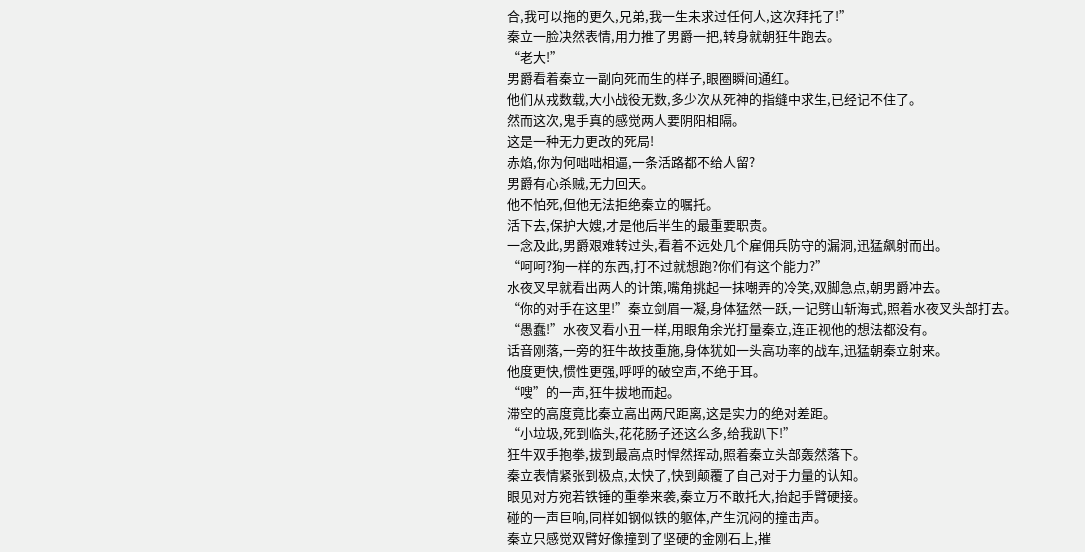合,我可以拖的更久,兄弟,我一生未求过任何人,这次拜托了!”
秦立一脸决然表情,用力推了男爵一把,转身就朝狂牛跑去。
“老大!”
男爵看着秦立一副向死而生的样子,眼圈瞬间通红。
他们从戎数载,大小战役无数,多少次从死神的指缝中求生,已经记不住了。
然而这次,鬼手真的感觉两人要阴阳相隔。
这是一种无力更改的死局!
赤焰,你为何咄咄相逼,一条活路都不给人留?
男爵有心杀贼,无力回天。
他不怕死,但他无法拒绝秦立的嘱托。
活下去,保护大嫂,才是他后半生的最重要职责。
一念及此,男爵艰难转过头,看着不远处几个雇佣兵防守的漏洞,迅猛飙射而出。
“呵呵?狗一样的东西,打不过就想跑?你们有这个能力?”
水夜叉早就看出两人的计策,嘴角挑起一抹嘲弄的冷笑,双脚急点,朝男爵冲去。
“你的对手在这里!”秦立剑眉一凝,身体猛然一跃,一记劈山斩海式,照着水夜叉头部打去。
“愚蠢!”水夜叉看小丑一样,用眼角余光打量秦立,连正视他的想法都没有。
话音刚落,一旁的狂牛故技重施,身体犹如一头高功率的战车,迅猛朝秦立射来。
他度更快,惯性更强,呼呼的破空声,不绝于耳。
“嗖”的一声,狂牛拔地而起。
滞空的高度竟比秦立高出两尺距离,这是实力的绝对差距。
“小垃圾,死到临头,花花肠子还这么多,给我趴下!”
狂牛双手抱拳,拔到最高点时悍然挥动,照着秦立头部轰然落下。
秦立表情紧张到极点,太快了,快到颠覆了自己对于力量的认知。
眼见对方宛若铁锤的重拳来袭,秦立万不敢托大,抬起手臂硬接。
碰的一声巨响,同样如钢似铁的躯体,产生沉闷的撞击声。
秦立只感觉双臂好像撞到了坚硬的金刚石上,摧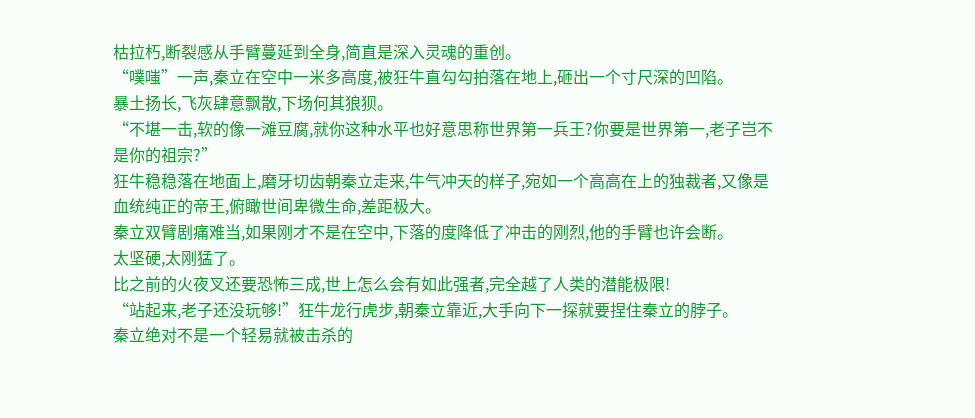枯拉朽,断裂感从手臂蔓延到全身,简直是深入灵魂的重创。
“噗嗤”一声,秦立在空中一米多高度,被狂牛直勾勾拍落在地上,砸出一个寸尺深的凹陷。
暴土扬长,飞灰肆意飘散,下场何其狼狈。
“不堪一击,软的像一滩豆腐,就你这种水平也好意思称世界第一兵王?你要是世界第一,老子岂不是你的祖宗?”
狂牛稳稳落在地面上,磨牙切齿朝秦立走来,牛气冲天的样子,宛如一个高高在上的独裁者,又像是血统纯正的帝王,俯瞰世间卑微生命,差距极大。
秦立双臂剧痛难当,如果刚才不是在空中,下落的度降低了冲击的刚烈,他的手臂也许会断。
太坚硬,太刚猛了。
比之前的火夜叉还要恐怖三成,世上怎么会有如此强者,完全越了人类的潜能极限!
“站起来,老子还没玩够!”狂牛龙行虎步,朝秦立靠近,大手向下一探就要捏住秦立的脖子。
秦立绝对不是一个轻易就被击杀的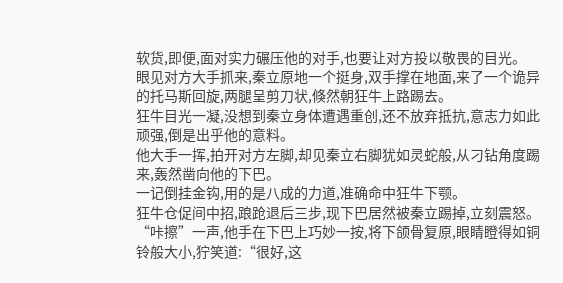软货,即便,面对实力碾压他的对手,也要让对方投以敬畏的目光。
眼见对方大手抓来,秦立原地一个挺身,双手撑在地面,来了一个诡异的托马斯回旋,两腿呈剪刀状,倏然朝狂牛上路踢去。
狂牛目光一凝,没想到秦立身体遭遇重创,还不放弃抵抗,意志力如此顽强,倒是出乎他的意料。
他大手一挥,拍开对方左脚,却见秦立右脚犹如灵蛇般,从刁钻角度踢来,轰然凿向他的下巴。
一记倒挂金钩,用的是八成的力道,准确命中狂牛下颚。
狂牛仓促间中招,踉跄退后三步,现下巴居然被秦立踢掉,立刻震怒。
“咔擦”一声,他手在下巴上巧妙一按,将下颌骨复原,眼睛瞪得如铜铃般大小,狞笑道:“很好,这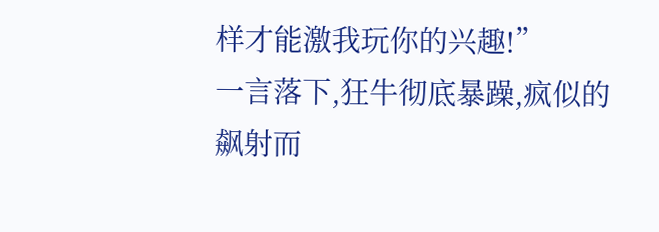样才能激我玩你的兴趣!”
一言落下,狂牛彻底暴躁,疯似的飙射而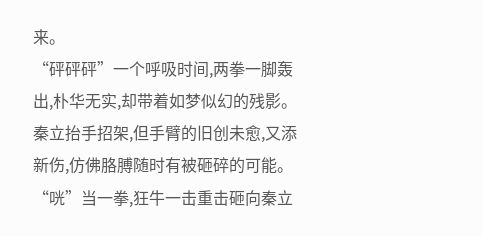来。
“砰砰砰”一个呼吸时间,两拳一脚轰出,朴华无实,却带着如梦似幻的残影。
秦立抬手招架,但手臂的旧创未愈,又添新伤,仿佛胳膊随时有被砸碎的可能。
“咣”当一拳,狂牛一击重击砸向秦立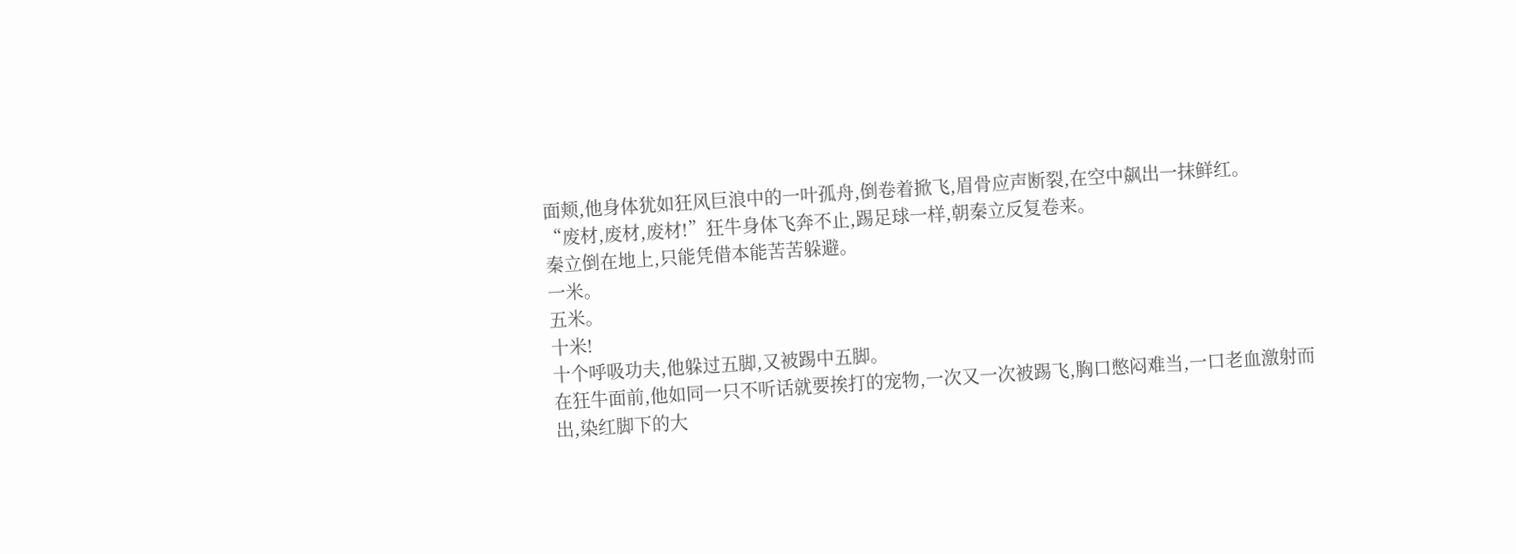面颊,他身体犹如狂风巨浪中的一叶孤舟,倒卷着掀飞,眉骨应声断裂,在空中飙出一抹鲜红。
“废材,废材,废材!”狂牛身体飞奔不止,踢足球一样,朝秦立反复卷来。
秦立倒在地上,只能凭借本能苦苦躲避。
一米。
五米。
十米!
十个呼吸功夫,他躲过五脚,又被踢中五脚。
在狂牛面前,他如同一只不听话就要挨打的宠物,一次又一次被踢飞,胸口憋闷难当,一口老血激射而出,染红脚下的大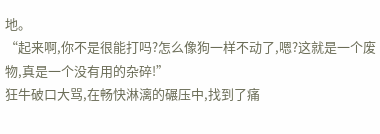地。
“起来啊,你不是很能打吗?怎么像狗一样不动了,嗯?这就是一个废物,真是一个没有用的杂碎!”
狂牛破口大骂,在畅快淋漓的碾压中,找到了痛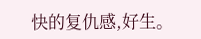快的复仇感,好生。